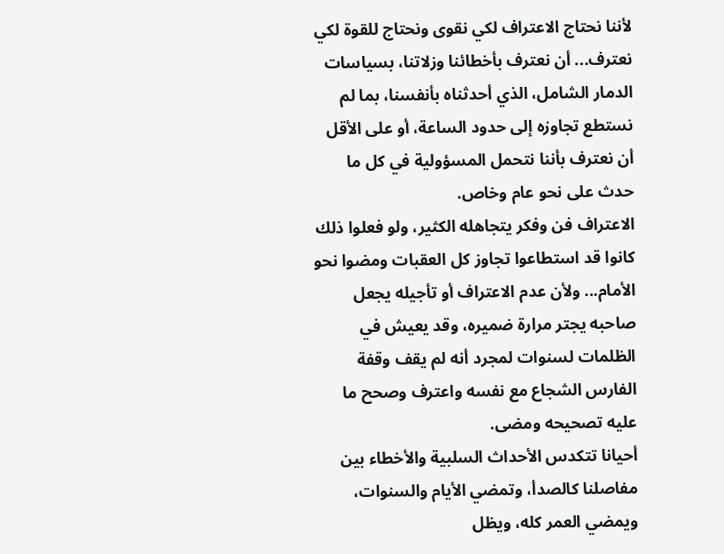لأننا نحتاج الاعتراف لكي نقوى ونحتاج للقوة لكي نعترف... أن نعترف بأخطائنا وزلاتنا، بسياسات الدمار الشامل، الذي أحدثناه بأنفسنا، بما لم نستطع تجاوزه إلى حدود الساعة، أو على الأقل أن نعترف بأننا نتحمل المسؤولية في كل ما حدث على نحو عام وخاص.
الاعتراف فن وفكر يتجاهله الكثير، ولو فعلوا ذلك كانوا قد استطاعوا تجاوز كل العقبات ومضوا نحو الأمام... ولأن عدم الاعتراف أو تأجيله يجعل صاحبه يجتر مرارة ضميره، وقد يعيش في الظلمات لسنوات لمجرد أنه لم يقف وقفة الفارس الشجاع مع نفسه واعترف وصحح ما عليه تصحيحه ومضى.
أحيانا تتكدس الأحداث السلبية والأخطاء بين مفاصلنا كالصدأ، وتمضي الأيام والسنوات، ويمضي العمر كله، ويظل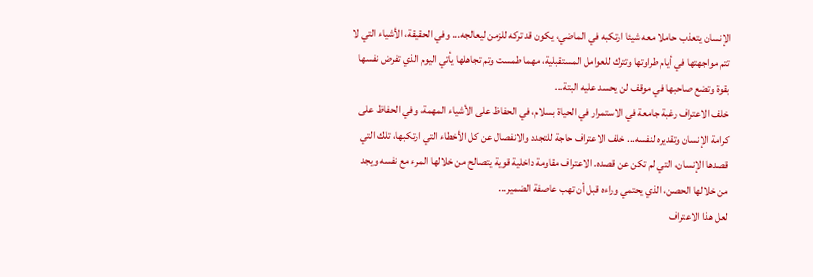الإنسان يتعذب حاملا معه شيئا ارتكبه في الماضي، يكون قد تركه للزمن ليعالجه... وفي الحقيقة، الأشياء التي لا تتم مواجهتها في أيام طراوتها وتترك للعوامل المستقبلية، مهما طمست وتم تجاهلها يأتي اليوم الذي تفرض نفسها بقوة وتضع صاحبها في موقف لن يحسد عليه البتة...
خلف الاعتراف رغبة جامعة في الاستمرار في الحياة بسلام، في الحفاظ على الأشياء المهمة، وفي الحفاظ على كرامة الإنسان وتقديره لنفسه... خلف الاعتراف حاجة للتجدد والانفصال عن كل الأخطاء التي ارتكبها، تلك التي قصدها الإنسان، التي لم تكن عن قصده. الاعتراف مقاومة داخلية قوية يتصالح من خلالها المرء مع نفسه ويجد من خلالها الحصن، الذي يحتمي وراءه قبل أن تهب عاصفة الضمير...
لعل هذا الاعتراف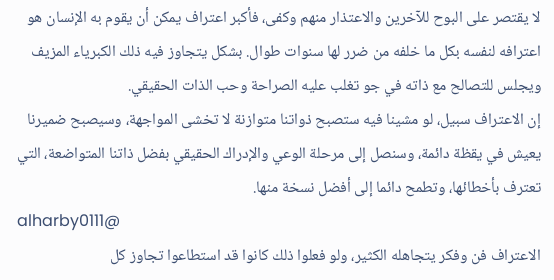لا يقتصر على البوح للآخرين والاعتذار منهم وكفى، فأكبر اعتراف يمكن أن يقوم به الإنسان هو اعترافه لنفسه بكل ما خلفه من ضرر لها سنوات طوال. بشكل يتجاوز فيه ذلك الكبرياء المزيف ويجلس للتصالح مع ذاته في جو تغلب عليه الصراحة وحب الذات الحقيقي.
إن الاعتراف سبيل، لو مشينا فيه ستصبح ذواتنا متوازنة لا تخشى المواجهة، وسيصبح ضميرنا يعيش في يقظة دائمة، وسنصل إلى مرحلة الوعي والإدراك الحقيقي بفضل ذاتنا المتواضعة، التي تعترف بأخطائها، وتطمح دائما إلى أفضل نسخة منها.
alharby0111@
الاعتراف فن وفكر يتجاهله الكثير، ولو فعلوا ذلك كانوا قد استطاعوا تجاوز كل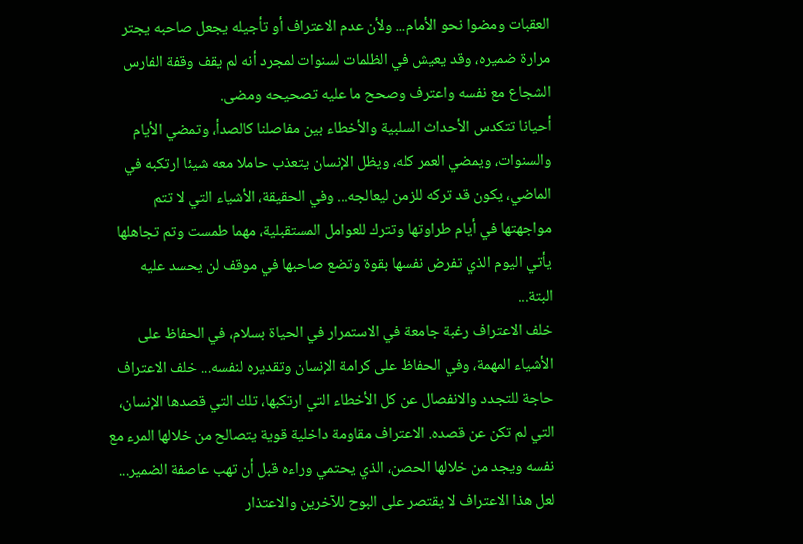العقبات ومضوا نحو الأمام... ولأن عدم الاعتراف أو تأجيله يجعل صاحبه يجتر مرارة ضميره، وقد يعيش في الظلمات لسنوات لمجرد أنه لم يقف وقفة الفارس الشجاع مع نفسه واعترف وصحح ما عليه تصحيحه ومضى.
أحيانا تتكدس الأحداث السلبية والأخطاء بين مفاصلنا كالصدأ، وتمضي الأيام والسنوات، ويمضي العمر كله، ويظل الإنسان يتعذب حاملا معه شيئا ارتكبه في الماضي، يكون قد تركه للزمن ليعالجه... وفي الحقيقة، الأشياء التي لا تتم مواجهتها في أيام طراوتها وتترك للعوامل المستقبلية، مهما طمست وتم تجاهلها يأتي اليوم الذي تفرض نفسها بقوة وتضع صاحبها في موقف لن يحسد عليه البتة...
خلف الاعتراف رغبة جامعة في الاستمرار في الحياة بسلام، في الحفاظ على الأشياء المهمة، وفي الحفاظ على كرامة الإنسان وتقديره لنفسه... خلف الاعتراف حاجة للتجدد والانفصال عن كل الأخطاء التي ارتكبها، تلك التي قصدها الإنسان، التي لم تكن عن قصده. الاعتراف مقاومة داخلية قوية يتصالح من خلالها المرء مع نفسه ويجد من خلالها الحصن، الذي يحتمي وراءه قبل أن تهب عاصفة الضمير...
لعل هذا الاعتراف لا يقتصر على البوح للآخرين والاعتذار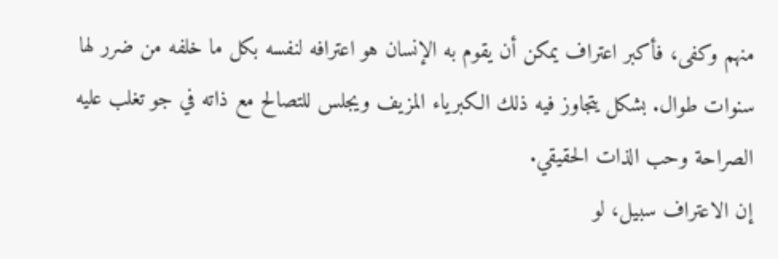منهم وكفى، فأكبر اعتراف يمكن أن يقوم به الإنسان هو اعترافه لنفسه بكل ما خلفه من ضرر لها سنوات طوال. بشكل يتجاوز فيه ذلك الكبرياء المزيف ويجلس للتصالح مع ذاته في جو تغلب عليه الصراحة وحب الذات الحقيقي.
إن الاعتراف سبيل، لو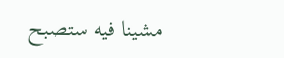مشينا فيه ستصبح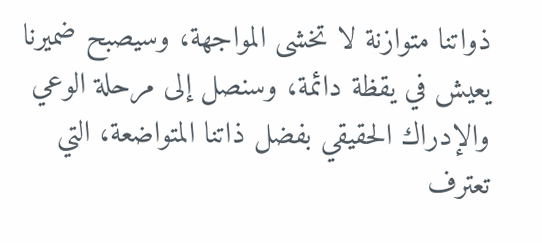ذواتنا متوازنة لا تخشى المواجهة، وسيصبح ضميرنا يعيش في يقظة دائمة، وسنصل إلى مرحلة الوعي والإدراك الحقيقي بفضل ذاتنا المتواضعة، التي تعترف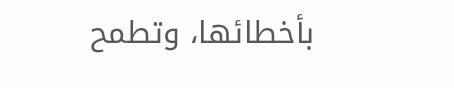بأخطائها، وتطمح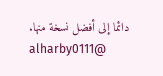دائما إلى أفضل نسخة منها.
alharby0111@